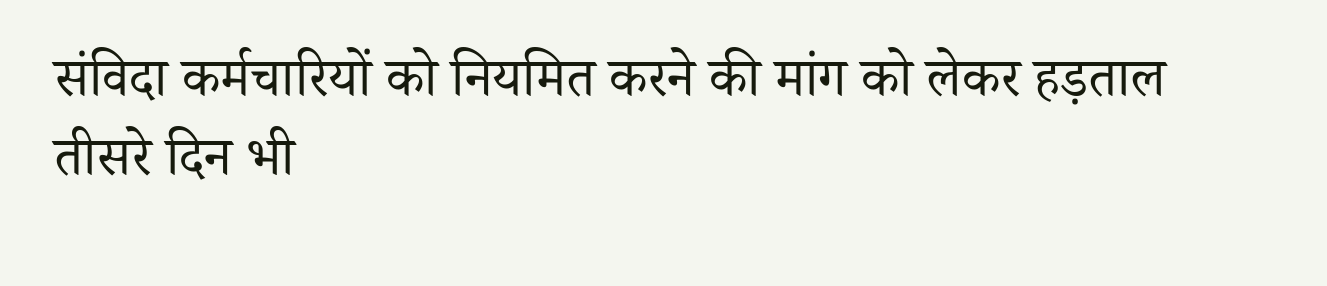संविदा कर्मचारियों को नियमित करने की मांग को लेकर हड़ताल तीसरे दिन भी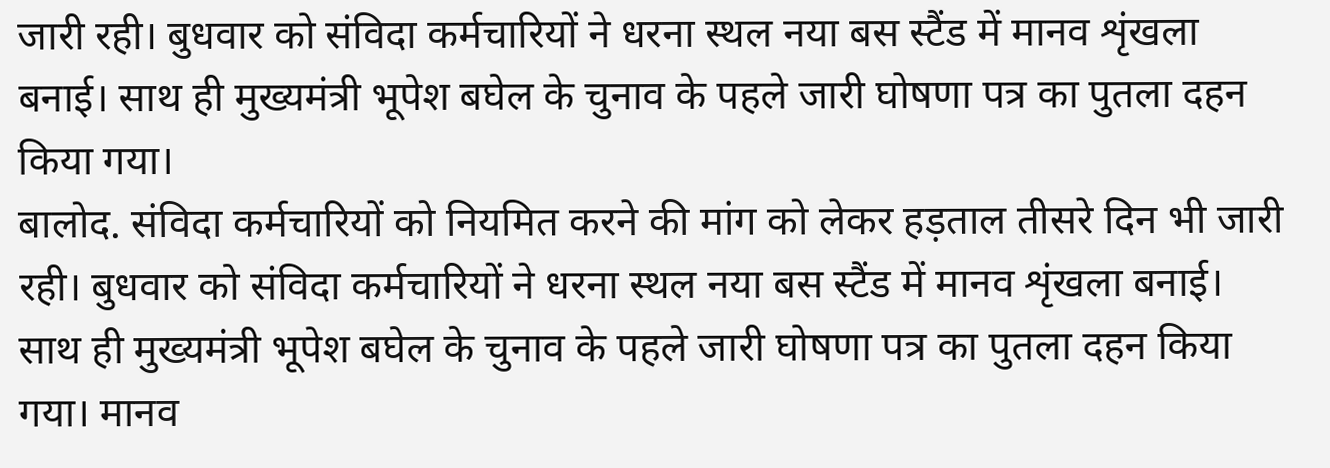जारी रही। बुधवार को संविदा कर्मचारियों ने धरना स्थल नया बस स्टैंड में मानव शृंखला बनाई। साथ ही मुख्यमंत्री भूपेश बघेल के चुनाव के पहले जारी घोषणा पत्र का पुतला दहन किया गया।
बालोद. संविदा कर्मचारियों को नियमित करने की मांग को लेकर हड़ताल तीसरे दिन भी जारी रही। बुधवार को संविदा कर्मचारियों ने धरना स्थल नया बस स्टैंड में मानव शृंखला बनाई। साथ ही मुख्यमंत्री भूपेश बघेल के चुनाव के पहले जारी घोषणा पत्र का पुतला दहन किया गया। मानव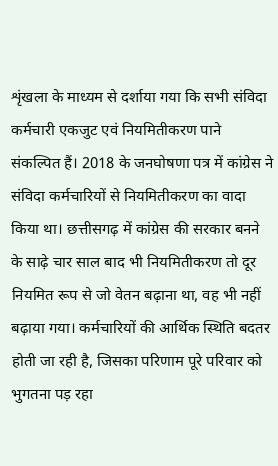शृंखला के माध्यम से दर्शाया गया कि सभी संविदा कर्मचारी एकजुट एवं नियमितीकरण पाने संकल्पित हैं। 2018 के जनघोषणा पत्र में कांग्रेस ने संविदा कर्मचारियों से नियमितीकरण का वादा किया था। छत्तीसगढ़ में कांग्रेस की सरकार बनने के साढ़े चार साल बाद भी नियमितीकरण तो दूर नियमित रूप से जो वेतन बढ़ाना था, वह भी नहीं बढ़ाया गया। कर्मचारियों की आर्थिक स्थिति बदतर होती जा रही है, जिसका परिणाम पूरे परिवार को भुगतना पड़ रहा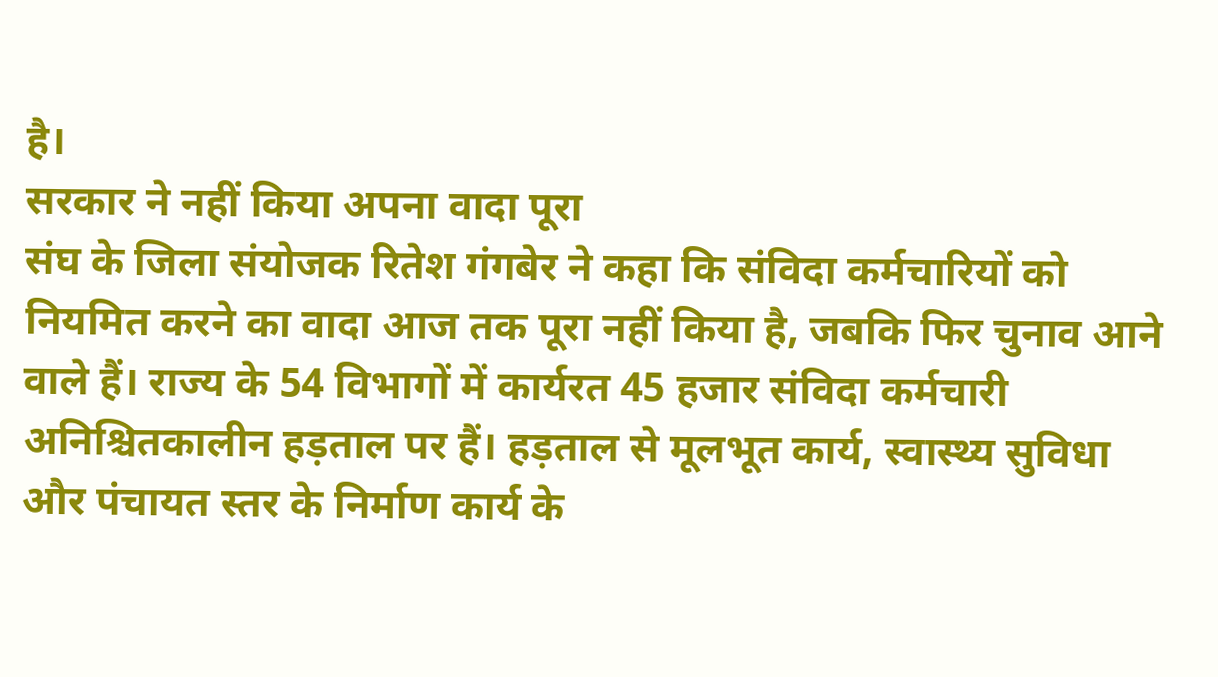है।
सरकार ने नहीं किया अपना वादा पूरा
संघ के जिला संयोजक रितेश गंगबेर ने कहा कि संविदा कर्मचारियों को नियमित करने का वादा आज तक पूरा नहीं किया है, जबकि फिर चुनाव आने वाले हैं। राज्य के 54 विभागों में कार्यरत 45 हजार संविदा कर्मचारी अनिश्चितकालीन हड़ताल पर हैं। हड़ताल से मूलभूत कार्य, स्वास्थ्य सुविधा और पंचायत स्तर के निर्माण कार्य के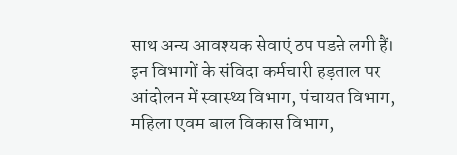साथ अन्य आवश्यक सेवाएं ठप पडऩे लगी हैं।
इन विभागों के संविदा कर्मचारी हड़ताल पर
आंदोलन में स्वास्थ्य विभाग, पंचायत विभाग, महिला एवम बाल विकास विभाग,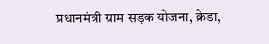प्रधानमंत्री ग्राम सड़क योजना, क्रेडा,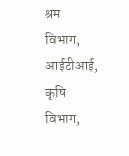श्रम विभाग, आईटीआई, कृषि विभाग,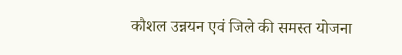कौशल उन्नयन एवं जिले की समस्त योजना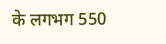के लगभग 550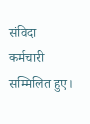संविदा कर्मचारी सम्मिलित हुए।